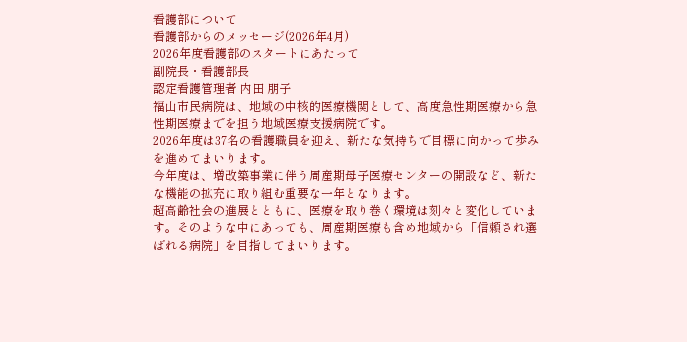看護部について
看護部からのメッセージ(2026年4月)
2026年度看護部のスタートにあたって
副院長・看護部長
認定看護管理者 内田 朋子
福山市民病院は、地域の中核的医療機関として、高度急性期医療から急性期医療までを担う地域医療支援病院です。
2026年度は37名の看護職員を迎え、新たな気持ちで目標に向かって歩みを進めてまいります。
今年度は、増改築事業に伴う周産期母子医療センターの開設など、新たな機能の拡充に取り組む重要な一年となります。
超高齢社会の進展とともに、医療を取り巻く環境は刻々と変化しています。そのような中にあっても、周産期医療も含め地域から「信頼され選ばれる病院」を目指してまいります。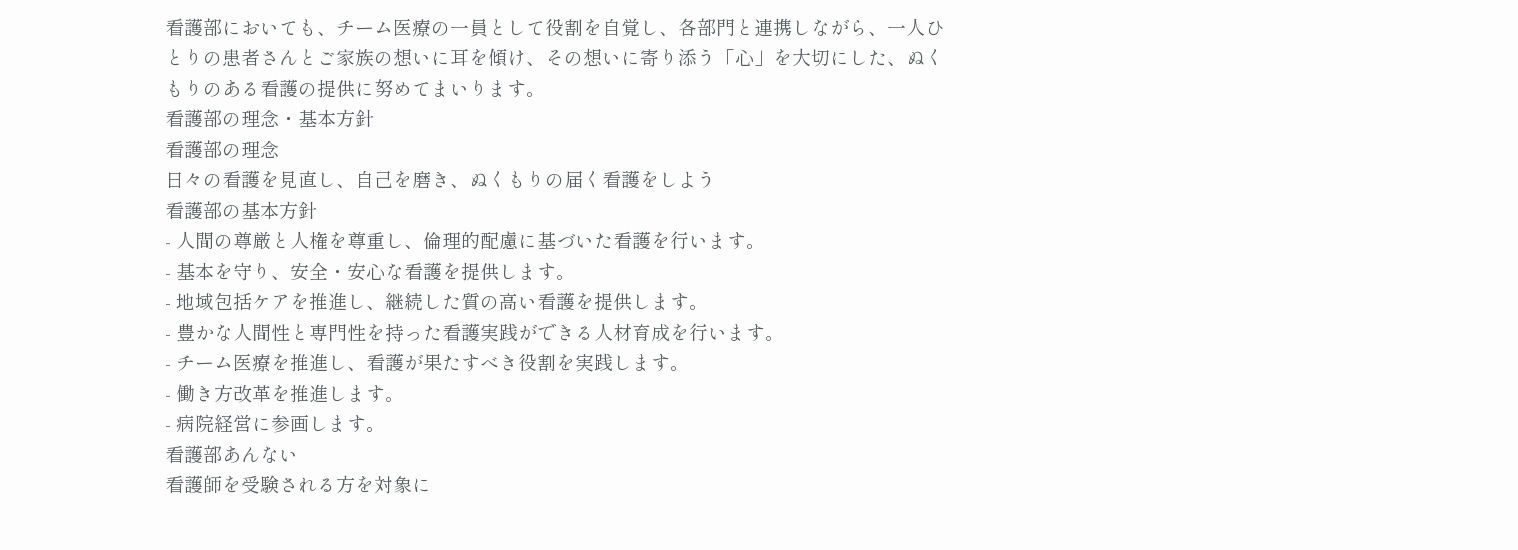看護部においても、チーム医療の一員として役割を自覚し、各部門と連携しながら、一人ひとりの患者さんとご家族の想いに耳を傾け、その想いに寄り添う「心」を大切にした、ぬくもりのある看護の提供に努めてまいります。
看護部の理念・基本方針
看護部の理念
日々の看護を見直し、自己を磨き、ぬくもりの届く看護をしよう
看護部の基本方針
- 人間の尊厳と人権を尊重し、倫理的配慮に基づいた看護を行います。
- 基本を守り、安全・安心な看護を提供します。
- 地域包括ケアを推進し、継続した質の高い看護を提供します。
- 豊かな人間性と専門性を持った看護実践ができる人材育成を行います。
- チーム医療を推進し、看護が果たすべき役割を実践します。
- 働き方改革を推進します。
- 病院経営に参画します。
看護部あんない
看護師を受験される方を対象に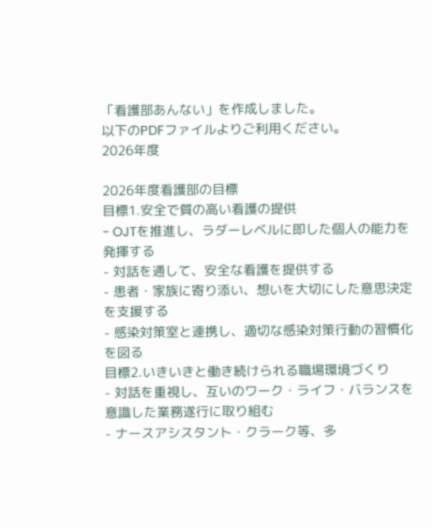「看護部あんない」を作成しました。
以下のPDFファイルよりご利用ください。
2026年度

2026年度看護部の目標
目標1.安全で質の高い看護の提供
- OJTを推進し、ラダーレベルに即した個人の能力を発揮する
- 対話を通して、安全な看護を提供する
- 患者・家族に寄り添い、想いを大切にした意思決定を支援する
- 感染対策室と連携し、適切な感染対策行動の習慣化を図る
目標2.いきいきと働き続けられる職場環境づくり
- 対話を重視し、互いのワーク・ライフ・バランスを意識した業務遂行に取り組む
- ナースアシスタント・クラーク等、多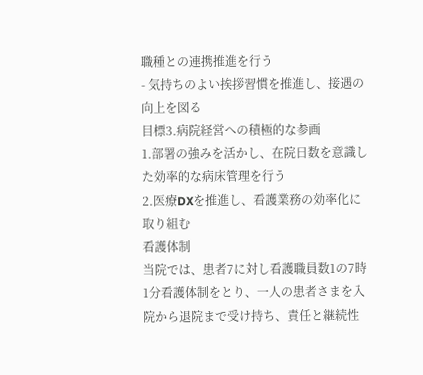職種との連携推進を行う
- 気持ちのよい挨拶習慣を推進し、接遇の向上を図る
目標3.病院経営への積極的な参画
1.部署の強みを活かし、在院日数を意識した効率的な病床管理を行う
2.医療DXを推進し、看護業務の効率化に取り組む
看護体制
当院では、患者7に対し看護職員数1の7時1分看護体制をとり、一人の患者さまを入院から退院まで受け持ち、責任と継続性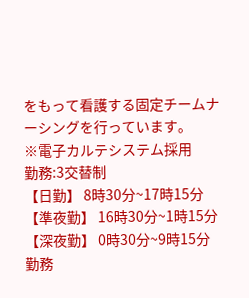をもって看護する固定チームナーシングを行っています。
※電子カルテシステム採用
勤務:3交替制
【日勤】 8時30分~17時15分
【準夜勤】 16時30分~1時15分
【深夜勤】 0時30分~9時15分
勤務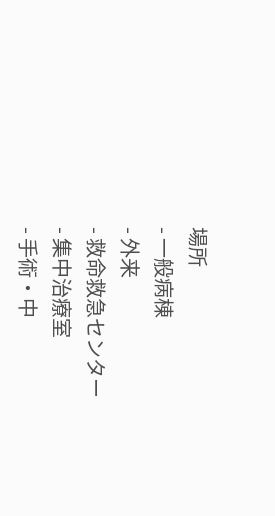場所
- 一般病棟
- 外来
- 救命救急センター
- 集中治療室
- 手術・中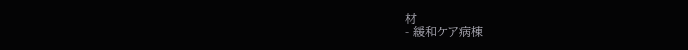材
- 緩和ケア病棟